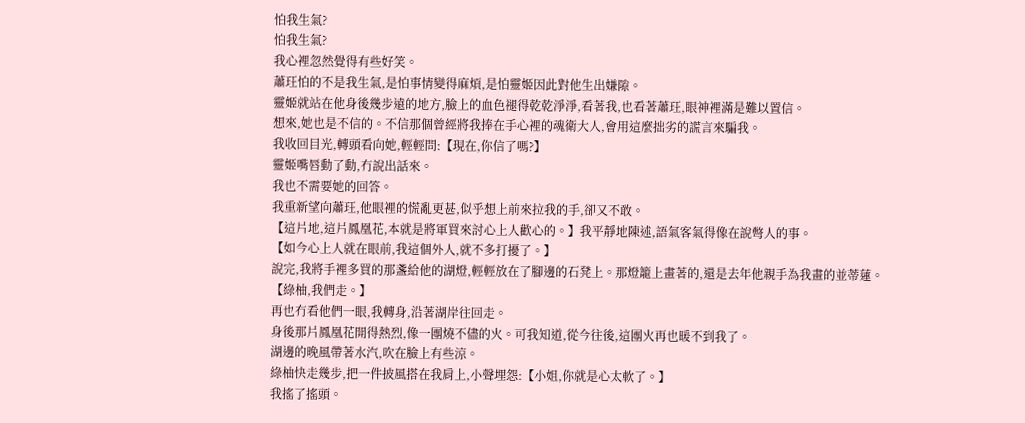怕我生氣?
怕我生氣?
我心裡忽然覺得有些好笑。
蕭玨怕的不是我生氣,是怕事情變得麻煩,是怕靈姬因此對他生出嫌隙。
靈姬就站在他身後幾步遠的地方,臉上的血色褪得乾乾淨淨,看著我,也看著蕭玨,眼神裡滿是難以置信。
想來,她也是不信的。不信那個曾經將我捧在手心裡的魂衛大人,會用這麼拙劣的謊言來騙我。
我收回目光,轉頭看向她,輕輕問:【現在,你信了嗎?】
靈姬嘴唇動了動,冇說出話來。
我也不需要她的回答。
我重新望向蕭玨,他眼裡的慌亂更甚,似乎想上前來拉我的手,卻又不敢。
【這片地,這片鳳凰花,本就是將軍買來討心上人歡心的。】我平靜地陳述,語氣客氣得像在說彆人的事。
【如今心上人就在眼前,我這個外人,就不多打擾了。】
說完,我將手裡多買的那盞給他的湖燈,輕輕放在了腳邊的石凳上。那燈籠上畫著的,還是去年他親手為我畫的並蒂蓮。
【綠柚,我們走。】
再也冇看他們一眼,我轉身,沿著湖岸往回走。
身後那片鳳凰花開得熱烈,像一團燒不儘的火。可我知道,從今往後,這團火再也暖不到我了。
湖邊的晚風帶著水汽,吹在臉上有些涼。
綠柚快走幾步,把一件披風搭在我肩上,小聲埋怨:【小姐,你就是心太軟了。】
我搖了搖頭。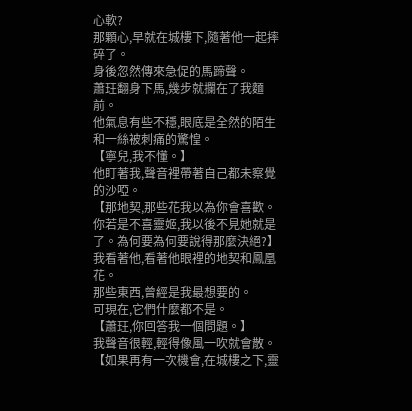心軟?
那顆心,早就在城樓下,隨著他一起摔碎了。
身後忽然傳來急促的馬蹄聲。
蕭玨翻身下馬,幾步就攔在了我麵前。
他氣息有些不穩,眼底是全然的陌生和一絲被刺痛的驚惶。
【寧兒,我不懂。】
他盯著我,聲音裡帶著自己都未察覺的沙啞。
【那地契,那些花我以為你會喜歡。你若是不喜靈姬,我以後不見她就是了。為何要為何要說得那麼決絕?】
我看著他,看著他眼裡的地契和鳳凰花。
那些東西,曾經是我最想要的。
可現在,它們什麼都不是。
【蕭玨,你回答我一個問題。】
我聲音很輕,輕得像風一吹就會散。
【如果再有一次機會,在城樓之下,靈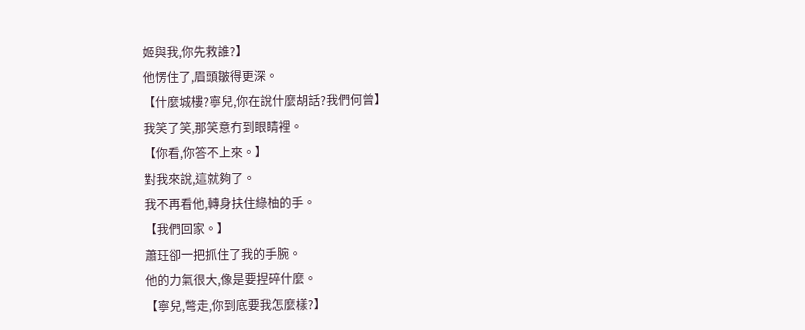姬與我,你先救誰?】
他愣住了,眉頭皺得更深。
【什麼城樓?寧兒,你在說什麼胡話?我們何曾】
我笑了笑,那笑意冇到眼睛裡。
【你看,你答不上來。】
對我來說,這就夠了。
我不再看他,轉身扶住綠柚的手。
【我們回家。】
蕭玨卻一把抓住了我的手腕。
他的力氣很大,像是要捏碎什麼。
【寧兒,彆走,你到底要我怎麼樣?】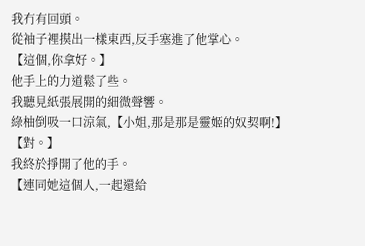我冇有回頭。
從袖子裡摸出一樣東西,反手塞進了他掌心。
【這個,你拿好。】
他手上的力道鬆了些。
我聽見紙張展開的細微聲響。
綠柚倒吸一口涼氣,【小姐,那是那是靈姬的奴契啊!】
【對。】
我終於掙開了他的手。
【連同她這個人,一起還給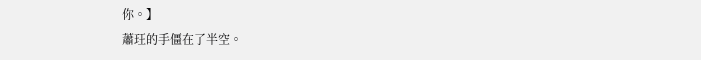你。】
蕭玨的手僵在了半空。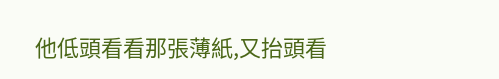他低頭看看那張薄紙,又抬頭看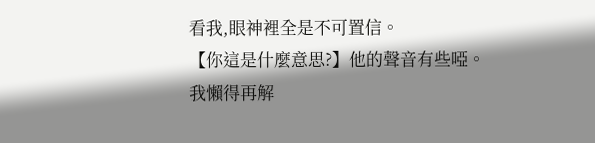看我,眼神裡全是不可置信。
【你這是什麼意思?】他的聲音有些啞。
我懶得再解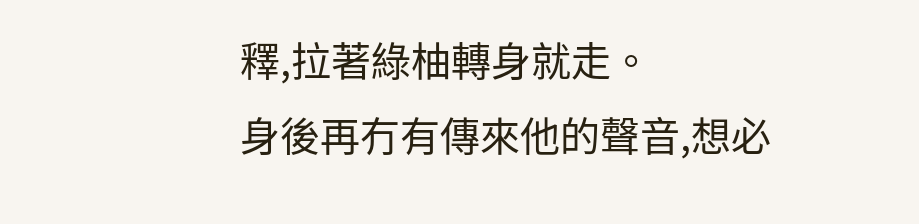釋,拉著綠柚轉身就走。
身後再冇有傳來他的聲音,想必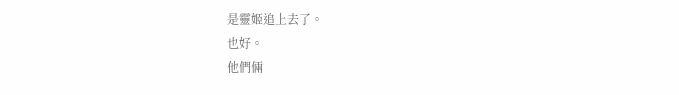是靈姬追上去了。
也好。
他們倆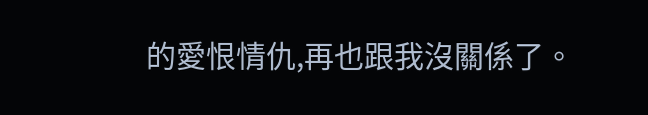的愛恨情仇,再也跟我沒關係了。